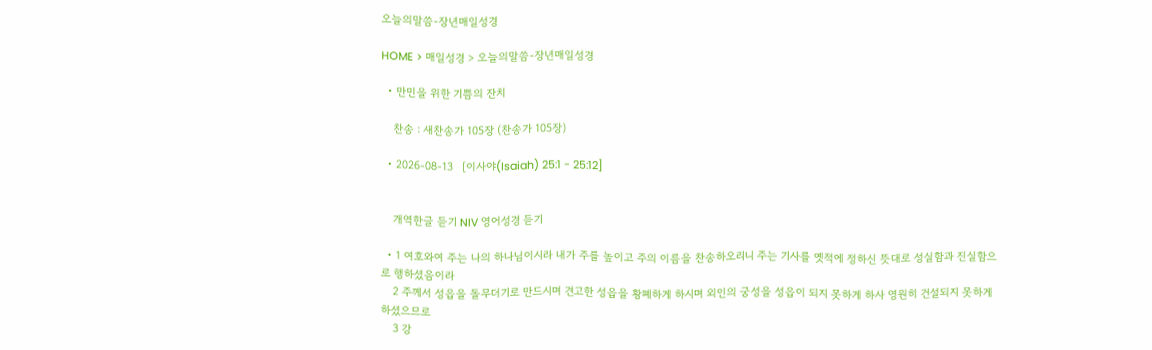오늘의말씀-장년매일성경

HOME > 매일성경 > 오늘의말씀-장년매일성경

  • 만민을 위한 기쁨의 잔치

    찬송 : 새찬송가 105장 (찬송가 105장)

  • 2026-08-13   [이사야(Isaiah) 25:1 - 25:12]


    개역한글 듣기 NIV 영어성경 듣기

  • 1 여호와여 주는 나의 하나님이시라 내가 주를 높이고 주의 이름을 찬송하오리니 주는 기사를 옛적에 정하신 뜻대로 성실함과 진실함으로 행하셨음이라
    2 주께서 성읍을 돌무더기로 만드시며 견고한 성읍을 황폐하게 하시며 외인의 궁성을 성읍이 되지 못하게 하사 영원히 건설되지 못하게 하셨으므로
    3 강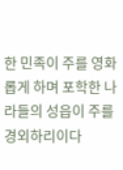한 민족이 주를 영화롭게 하며 포학한 나라들의 성읍이 주를 경외하리이다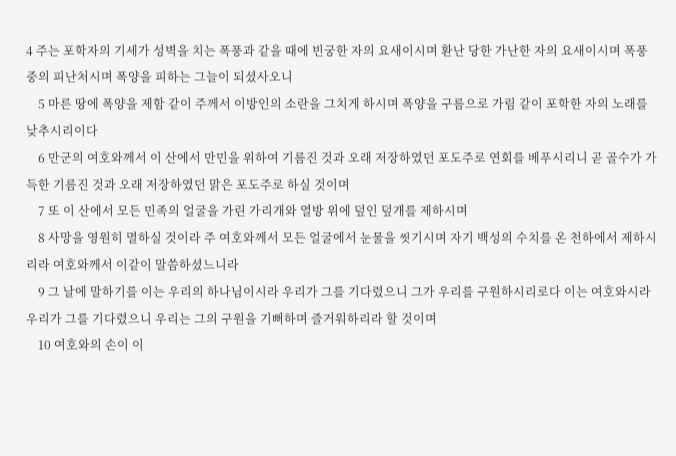4 주는 포학자의 기세가 성벽을 치는 폭풍과 같을 때에 빈궁한 자의 요새이시며 환난 당한 가난한 자의 요새이시며 폭풍 중의 피난처시며 폭양을 피하는 그늘이 되셨사오니
    5 마른 땅에 폭양을 제함 같이 주께서 이방인의 소란을 그치게 하시며 폭양을 구름으로 가림 같이 포학한 자의 노래를 낮추시리이다
    6 만군의 여호와께서 이 산에서 만민을 위하여 기름진 것과 오래 저장하였던 포도주로 연회를 베푸시리니 곧 골수가 가득한 기름진 것과 오래 저장하였던 맑은 포도주로 하실 것이며
    7 또 이 산에서 모든 민족의 얼굴을 가린 가리개와 열방 위에 덮인 덮개를 제하시며
    8 사망을 영원히 멸하실 것이라 주 여호와께서 모든 얼굴에서 눈물을 씻기시며 자기 백성의 수치를 온 천하에서 제하시리라 여호와께서 이같이 말씀하셨느니라
    9 그 날에 말하기를 이는 우리의 하나님이시라 우리가 그를 기다렸으니 그가 우리를 구원하시리로다 이는 여호와시라 우리가 그를 기다렸으니 우리는 그의 구원을 기뻐하며 즐거워하리라 할 것이며
    10 여호와의 손이 이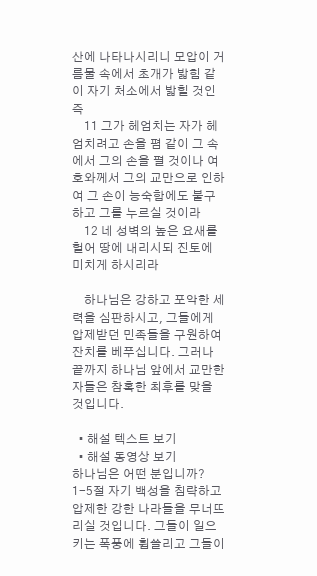산에 나타나시리니 모압이 거름물 속에서 초개가 밟힘 같이 자기 처소에서 밟힐 것인즉
    11 그가 헤엄치는 자가 헤엄치려고 손을 폄 같이 그 속에서 그의 손을 펼 것이나 여호와께서 그의 교만으로 인하여 그 손이 능숙함에도 불구하고 그를 누르실 것이라
    12 네 성벽의 높은 요새를 헐어 땅에 내리시되 진토에 미치게 하시리라

    하나님은 강하고 포악한 세력을 심판하시고, 그들에게 압제받던 민족들을 구원하여 잔치를 베푸십니다. 그러나 끝까지 하나님 앞에서 교만한 자들은 참혹한 최후를 맞을 것입니다.

  • 해설 텍스트 보기
  • 해설 동영상 보기
하나님은 어떤 분입니까?
1-5절 자기 백성을 침략하고 압제한 강한 나라들을 무너뜨리실 것입니다. 그들이 일으키는 폭풍에 휩쓸리고 그들이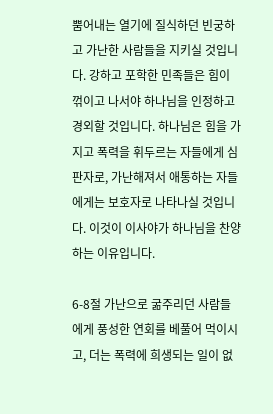뿜어내는 열기에 질식하던 빈궁하고 가난한 사람들을 지키실 것입니다. 강하고 포학한 민족들은 힘이 꺾이고 나서야 하나님을 인정하고 경외할 것입니다. 하나님은 힘을 가지고 폭력을 휘두르는 자들에게 심판자로, 가난해져서 애통하는 자들에게는 보호자로 나타나실 것입니다. 이것이 이사야가 하나님을 찬양하는 이유입니다.

6-8절 가난으로 굶주리던 사람들에게 풍성한 연회를 베풀어 먹이시고, 더는 폭력에 희생되는 일이 없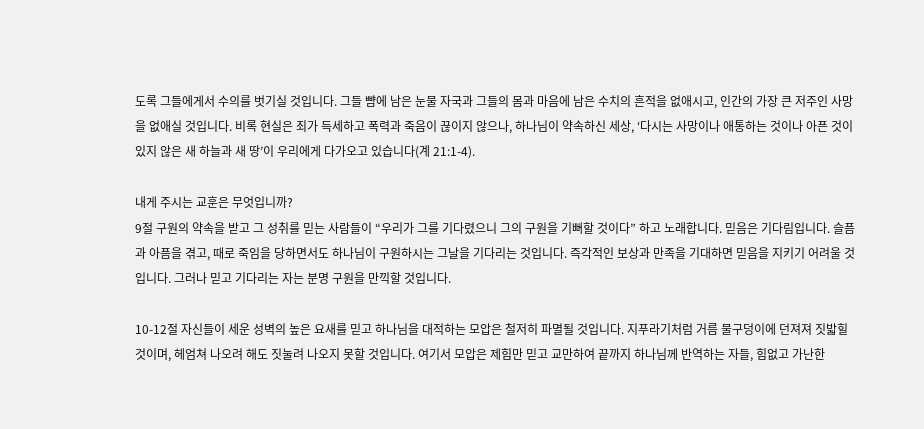도록 그들에게서 수의를 벗기실 것입니다. 그들 뺨에 남은 눈물 자국과 그들의 몸과 마음에 남은 수치의 흔적을 없애시고, 인간의 가장 큰 저주인 사망을 없애실 것입니다. 비록 현실은 죄가 득세하고 폭력과 죽음이 끊이지 않으나, 하나님이 약속하신 세상, ‘다시는 사망이나 애통하는 것이나 아픈 것이 있지 않은 새 하늘과 새 땅’이 우리에게 다가오고 있습니다(계 21:1-4).

내게 주시는 교훈은 무엇입니까?
9절 구원의 약속을 받고 그 성취를 믿는 사람들이 “우리가 그를 기다렸으니 그의 구원을 기뻐할 것이다” 하고 노래합니다. 믿음은 기다림입니다. 슬픔과 아픔을 겪고, 때로 죽임을 당하면서도 하나님이 구원하시는 그날을 기다리는 것입니다. 즉각적인 보상과 만족을 기대하면 믿음을 지키기 어려울 것입니다. 그러나 믿고 기다리는 자는 분명 구원을 만끽할 것입니다.

10-12절 자신들이 세운 성벽의 높은 요새를 믿고 하나님을 대적하는 모압은 철저히 파멸될 것입니다. 지푸라기처럼 거름 물구덩이에 던져져 짓밟힐 것이며, 헤엄쳐 나오려 해도 짓눌려 나오지 못할 것입니다. 여기서 모압은 제힘만 믿고 교만하여 끝까지 하나님께 반역하는 자들, 힘없고 가난한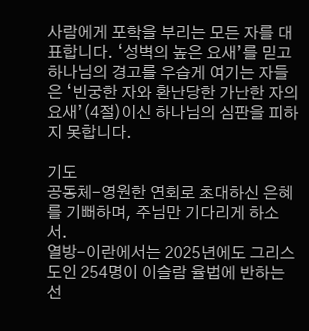사람에게 포학을 부리는 모든 자를 대표합니다. ‘성벽의 높은 요새’를 믿고 하나님의 경고를 우습게 여기는 자들은 ‘빈궁한 자와 환난당한 가난한 자의 요새’(4절)이신 하나님의 심판을 피하지 못합니다.

기도
공동체-영원한 연회로 초대하신 은혜를 기뻐하며, 주님만 기다리게 하소서.
열방-이란에서는 2025년에도 그리스도인 254명이 이슬람 율법에 반하는 선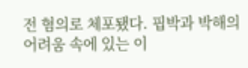전 혐의로 체포됐다. 핍박과 박해의 어려움 속에 있는 이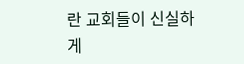란 교회들이 신실하게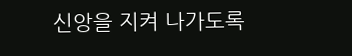신앙을 지켜 나가도록